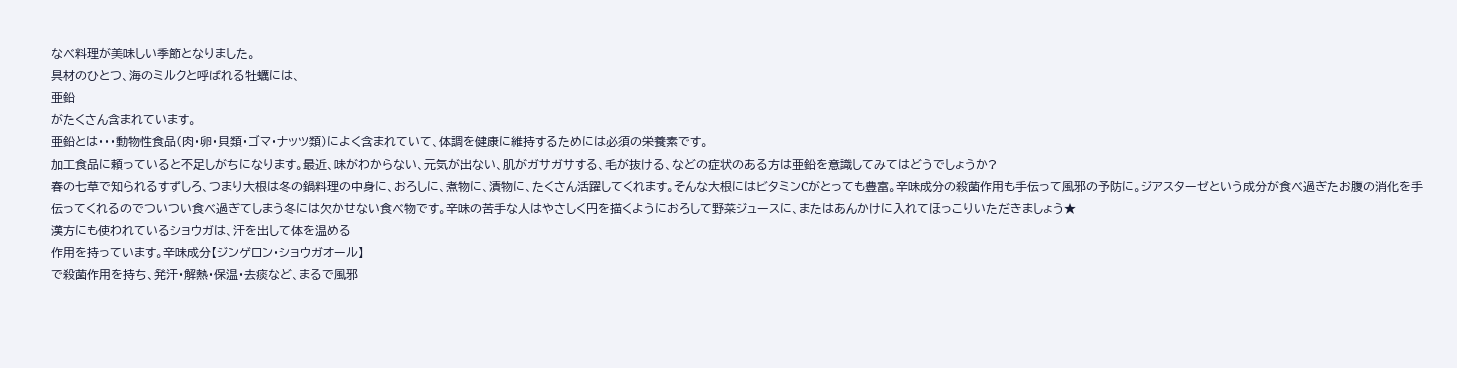なべ料理が美味しい季節となりました。
具材のひとつ、海のミルクと呼ばれる牡蠣には、
亜鉛
がたくさん含まれています。
亜鉛とは・・・動物性食品(肉・卵・貝類・ゴマ・ナッツ類)によく含まれていて、体調を健康に維持するためには必須の栄養素です。
加工食品に頼っていると不足しがちになります。最近、味がわからない、元気が出ない、肌がガサガサする、毛が抜ける、などの症状のある方は亜鉛を意識してみてはどうでしょうか?
春の七草で知られるすずしろ、つまり大根は冬の鍋料理の中身に、おろしに、煮物に、漬物に、たくさん活躍してくれます。そんな大根にはビタミンCがとっても豊富。辛味成分の殺菌作用も手伝って風邪の予防に。ジアスターゼという成分が食べ過ぎたお腹の消化を手伝ってくれるのでついつい食べ過ぎてしまう冬には欠かせない食べ物です。辛味の苦手な人はやさしく円を描くようにおろして野菜ジュースに、またはあんかけに入れてほっこりいただきましょう★
漢方にも使われているショウガは、汗を出して体を温める
作用を持っています。辛味成分【ジンゲロン・ショウガオール】
で殺菌作用を持ち、発汗・解熱・保温・去痰など、まるで風邪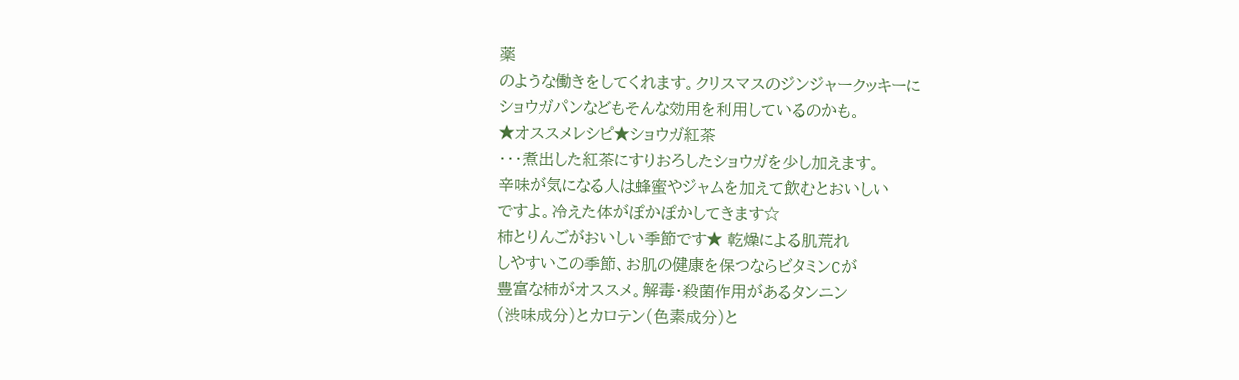薬
のような働きをしてくれます。クリスマスのジンジャークッキーに
ショウガパンなどもそんな効用を利用しているのかも。
★オススメレシピ★ショウガ紅茶
・・・煮出した紅茶にすりおろしたショウガを少し加えます。
辛味が気になる人は蜂蜜やジャムを加えて飲むとおいしい
ですよ。冷えた体がぽかぽかしてきます☆
柿とりんごがおいしい季節です★ 乾燥による肌荒れ
しやすいこの季節、お肌の健康を保つならビタミンCが
豊富な柿がオススメ。解毒・殺菌作用があるタンニン
(渋味成分)とカロテン(色素成分)と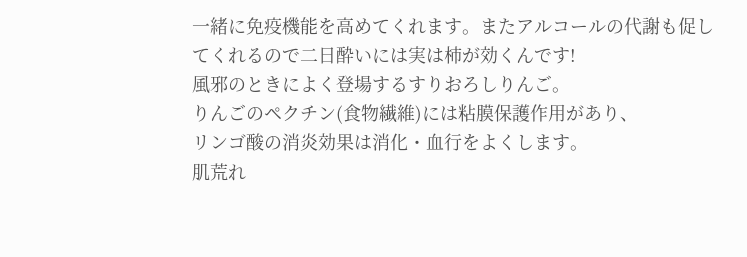一緒に免疫機能を高めてくれます。またアルコールの代謝も促してくれるので二日酔いには実は柿が効くんです!
風邪のときによく登場するすりおろしりんご。
りんごのペクチン(食物繊維)には粘膜保護作用があり、
リンゴ酸の消炎効果は消化・血行をよくします。
肌荒れ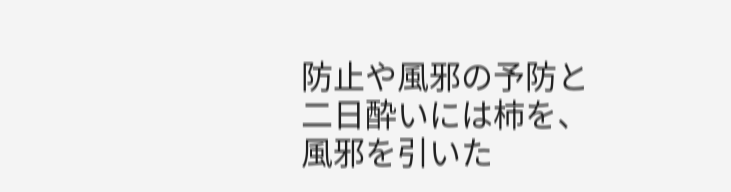防止や風邪の予防と二日酔いには柿を、
風邪を引いた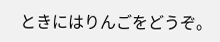ときにはりんごをどうぞ。